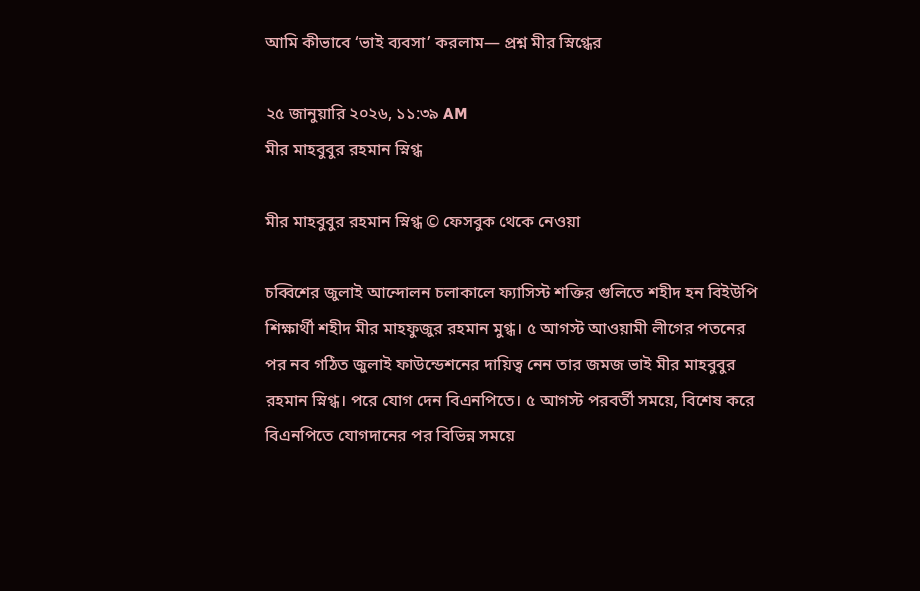আমি কীভাবে ‘ভাই ব্যবসা’ করলাম— প্রশ্ন মীর স্নিগ্ধের

২৫ জানুয়ারি ২০২৬, ১১:৩৯ AM
মীর মাহবুবুর রহমান স্নিগ্ধ

মীর মাহবুবুর রহমান স্নিগ্ধ © ফেসবুক থেকে নেওয়া

চব্বিশের জুলাই আন্দোলন চলাকালে ফ্যাসিস্ট শক্তির গুলিতে শহীদ হন বিইউপি শিক্ষার্থী শহীদ মীর মাহফুজুর রহমান মুগ্ধ। ৫ আগস্ট আওয়ামী লীগের পতনের পর নব গঠিত জুলাই ফাউন্ডেশনের দায়িত্ব নেন তার জমজ ভাই মীর মাহবুবুর রহমান স্নিগ্ধ। পরে যোগ দেন বিএনপিতে। ৫ আগস্ট পরবর্তী সময়ে, বিশেষ করে বিএনপিতে যোগদানের পর বিভিন্ন সময়ে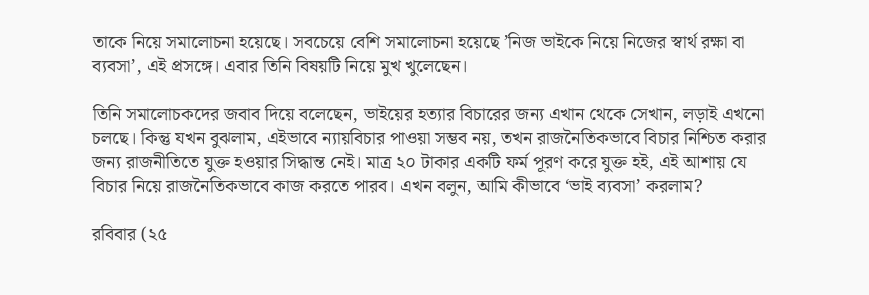তাকে নিয়ে সমালোচনা হয়েছে। সবচেয়ে বেশি সমালোচনা হয়েছে ’নিজ ভাইকে নিয়ে নিজের স্বার্থ রক্ষা বা ব্যবসা’, এই প্রসঙ্গে। এবার তিনি বিষয়টি নিয়ে মুখ খুলেছেন।

তিনি সমালোচকদের জবাব দিয়ে বলেছেন, ভাইয়ের হত্যার বিচারের জন্য এখান থেকে সেখান, লড়াই এখনো চলছে। কিন্তু যখন বুঝলাম, এইভাবে ন্যায়বিচার পাওয়া সম্ভব নয়, তখন রাজনৈতিকভাবে বিচার নিশ্চিত করার জন্য রাজনীতিতে যুক্ত হওয়ার সিদ্ধান্ত নেই। মাত্র ২০ টাকার একটি ফর্ম পূরণ করে যুক্ত হই, এই আশায় যে বিচার নিয়ে রাজনৈতিকভাবে কাজ করতে পারব। এখন বলুন, আমি কীভাবে ‘ভাই ব্যবসা’ করলাম?

রবিবার (২৫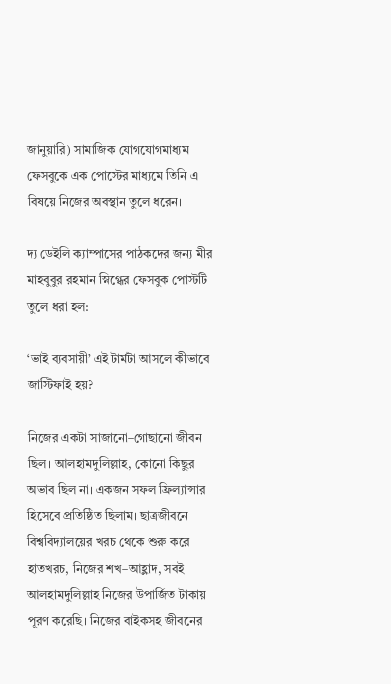জানুয়ারি) সামাজিক যোগযোগমাধ্যম ফেসবুকে এক পোস্টের মাধ্যমে তিনি এ বিষয়ে নিজের অবস্থান তুলে ধরেন।

দ্য ডেইলি ক্যাম্পাসের পাঠকদের জন্য মীর মাহবুবুর রহমান স্নিগ্ধের ফেসবুক পোস্টটি তুলে ধরা হল:

‘ভাই ব্যবসায়ী’ এই টার্মটা আসলে কীভাবে জাস্টিফাই হয়?

নিজের একটা সাজানো–গোছানো জীবন ছিল। আলহামদুলিল্লাহ, কোনো কিছুর অভাব ছিল না। একজন সফল ফ্রিল্যান্সার হিসেবে প্রতিষ্ঠিত ছিলাম। ছাত্রজীবনে বিশ্ববিদ্যালয়ের খরচ থেকে শুরু করে হাতখরচ, নিজের শখ–আহ্লাদ, সবই আলহামদুলিল্লাহ নিজের উপার্জিত টাকায় পূরণ করেছি। নিজের বাইকসহ জীবনের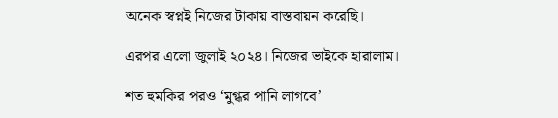অনেক স্বপ্নই নিজের টাকায় বাস্তবায়ন করেছি।

এরপর এলো জুলাই ২০২৪। নিজের ভাইকে হারালাম।

শত হুমকির পরও ‘মুগ্ধর পানি লাগবে’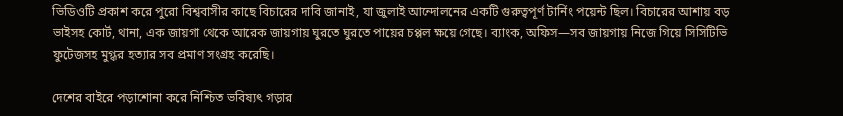ভিডিওটি প্রকাশ করে পুরো বিশ্ববাসীর কাছে বিচারের দাবি জানাই, যা জুলাই আন্দোলনের একটি গুরুত্বপূর্ণ টার্নিং পয়েন্ট ছিল। বিচারের আশায় বড় ভাইসহ কোর্ট, থানা, এক জায়গা থেকে আরেক জায়গায় ঘুরতে ঘুরতে পায়ের চপ্পল ক্ষয়ে গেছে। ব্যাংক, অফিস—সব জায়গায় নিজে গিয়ে সিসিটিভি ফুটেজসহ মুগ্ধর হত্যার সব প্রমাণ সংগ্রহ করেছি।

দেশের বাইরে পড়াশোনা করে নিশ্চিত ভবিষ্যৎ গড়ার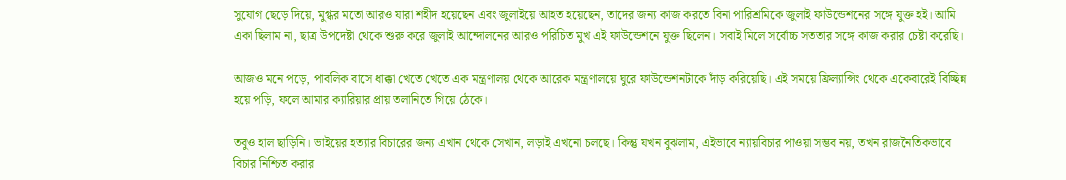সুযোগ ছেড়ে দিয়ে, মুগ্ধর মতো আরও যারা শহীদ হয়েছেন এবং জুলাইয়ে আহত হয়েছেন, তাদের জন্য কাজ করতে বিনা পারিশ্রমিকে জুলাই ফাউন্ডেশনের সঙ্গে যুক্ত হই। আমি একা ছিলাম না, ছাত্র উপদেষ্টা থেকে শুরু করে জুলাই আন্দোলনের আরও পরিচিত মুখ এই ফাউন্ডেশনে যুক্ত ছিলেন। সবাই মিলে সর্বোচ্চ সততার সঙ্গে কাজ করার চেষ্টা করেছি।

আজও মনে পড়ে, পাবলিক বাসে ধাক্কা খেতে খেতে এক মন্ত্রণালয় থেকে আরেক মন্ত্রণালয়ে ঘুরে ফাউন্ডেশনটাকে দাঁড় করিয়েছি। এই সময়ে ফ্রিল্যান্সিং থেকে একেবারেই বিচ্ছিন্ন হয়ে পড়ি, ফলে আমার ক্যারিয়ার প্রায় তলানিতে গিয়ে ঠেকে।

তবুও হাল ছাড়িনি। ভাইয়ের হত্যার বিচারের জন্য এখান থেকে সেখান, লড়াই এখনো চলছে। কিন্তু যখন বুঝলাম, এইভাবে ন্যায়বিচার পাওয়া সম্ভব নয়, তখন রাজনৈতিকভাবে বিচার নিশ্চিত করার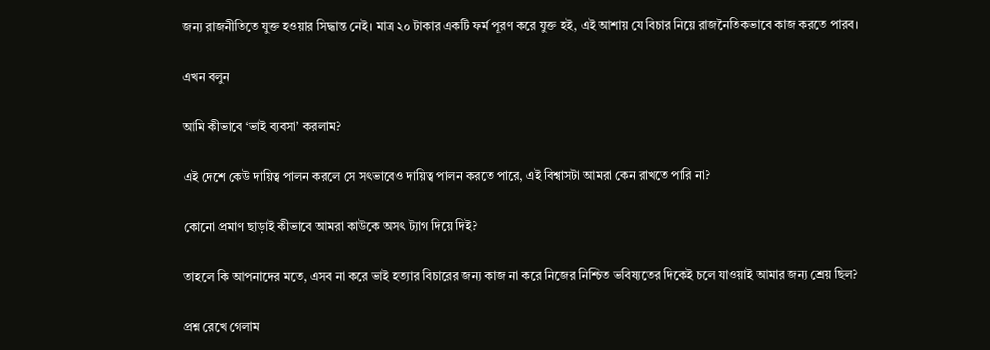জন্য রাজনীতিতে যুক্ত হওয়ার সিদ্ধান্ত নেই। মাত্র ২০ টাকার একটি ফর্ম পূরণ করে যুক্ত হই, এই আশায় যে বিচার নিয়ে রাজনৈতিকভাবে কাজ করতে পারব।

এখন বলুন

আমি কীভাবে ‘ভাই ব্যবসা’ করলাম?

এই দেশে কেউ দায়িত্ব পালন করলে সে সৎভাবেও দায়িত্ব পালন করতে পারে, এই বিশ্বাসটা আমরা কেন রাখতে পারি না?

কোনো প্রমাণ ছাড়াই কীভাবে আমরা কাউকে অসৎ ট্যাগ দিয়ে দিই?

তাহলে কি আপনাদের মতে, এসব না করে ভাই হত্যার বিচারের জন্য কাজ না করে নিজের নিশ্চিত ভবিষ্যতের দিকেই চলে যাওয়াই আমার জন্য শ্রেয় ছিল?

প্রশ্ন রেখে গেলাম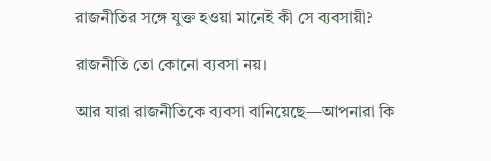রাজনীতির সঙ্গে যুক্ত হওয়া মানেই কী সে ব্যবসায়ী?

রাজনীতি তো কোনো ব্যবসা নয়।

আর যারা রাজনীতিকে ব্যবসা বানিয়েছে—আপনারা কি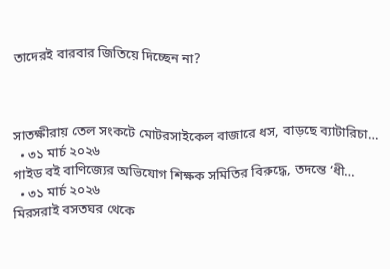তাদেরই বারবার জিতিয়ে দিচ্ছেন না?



সাতক্ষীরায় তেল সংকটে মোটরসাইকেল বাজারে ধস, বাড়ছে ব্যাটারিচা…
  • ৩১ মার্চ ২০২৬
গাইড বই বাণিজ্যের অভিযোগ শিক্ষক সমিতির বিরুদ্ধে, তদন্তে ‘ধী…
  • ৩১ মার্চ ২০২৬
মিরসরাই বসতঘর থেকে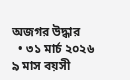অজগর উদ্ধার
  • ৩১ মার্চ ২০২৬
৯ মাস বয়সী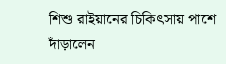শিশু রাইয়ানের চিকিৎসায় পাশে দাঁড়ালেন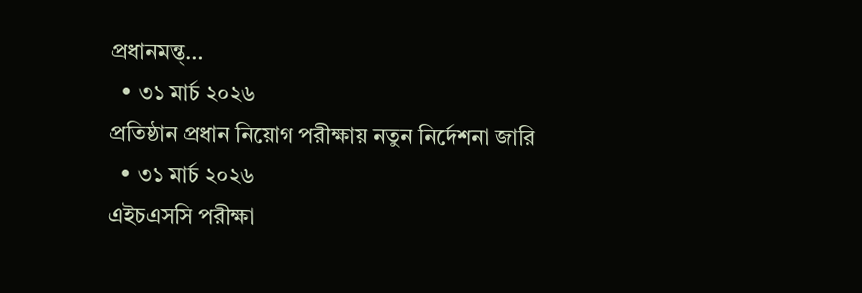প্রধানমন্ত্…
  • ৩১ মার্চ ২০২৬
প্রতিষ্ঠান প্রধান নিয়োগ পরীক্ষায় নতুন নির্দেশনা জারি
  • ৩১ মার্চ ২০২৬
এইচএসসি পরীক্ষা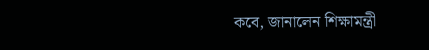কবে, জানালেন শিক্ষামন্ত্রী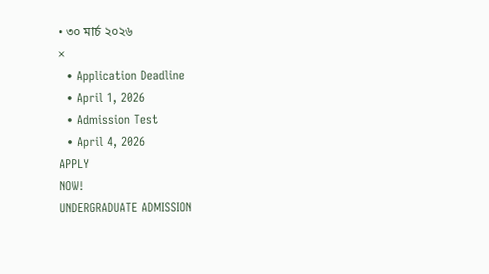• ৩০ মার্চ ২০২৬
×
  • Application Deadline
  • April 1, 2026
  • Admission Test
  • April 4, 2026
APPLY
NOW!
UNDERGRADUATE ADMISSION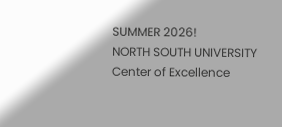SUMMER 2026!
NORTH SOUTH UNIVERSITY
Center of Excellence